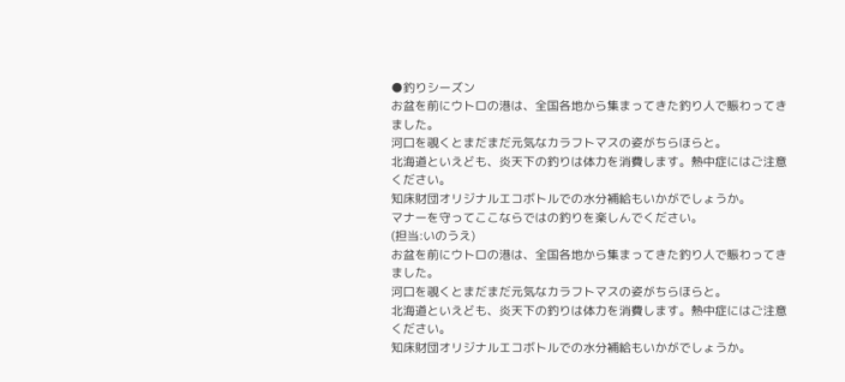●釣りシーズン
お盆を前にウトロの港は、全国各地から集まってきた釣り人で賑わってきました。
河口を覗くとまだまだ元気なカラフトマスの姿がちらほらと。
北海道といえども、炎天下の釣りは体力を消費します。熱中症にはご注意ください。
知床財団オリジナルエコボトルでの水分補給もいかがでしょうか。
マナーを守ってここならではの釣りを楽しんでください。
(担当:いのうえ)
お盆を前にウトロの港は、全国各地から集まってきた釣り人で賑わってきました。
河口を覗くとまだまだ元気なカラフトマスの姿がちらほらと。
北海道といえども、炎天下の釣りは体力を消費します。熱中症にはご注意ください。
知床財団オリジナルエコボトルでの水分補給もいかがでしょうか。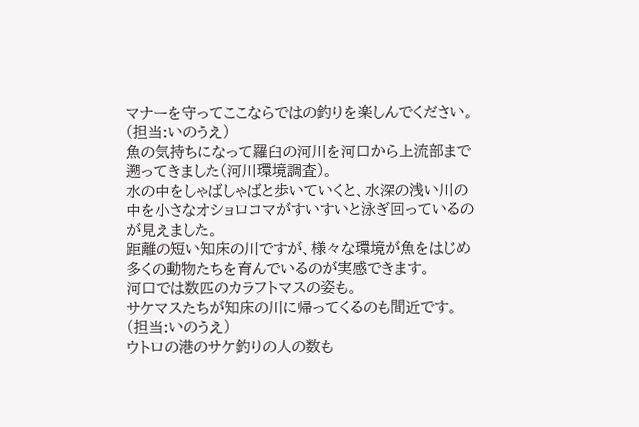マナーを守ってここならではの釣りを楽しんでください。
(担当:いのうえ)
魚の気持ちになって羅臼の河川を河口から上流部まで遡ってきました(河川環境調査)。
水の中をしゃばしゃばと歩いていくと、水深の浅い川の中を小さなオショロコマがすいすいと泳ぎ回っているのが見えました。
距離の短い知床の川ですが、様々な環境が魚をはじめ多くの動物たちを育んでいるのが実感できます。
河口では数匹のカラフトマスの姿も。
サケマスたちが知床の川に帰ってくるのも間近です。
(担当:いのうえ)
ウトロの港のサケ釣りの人の数も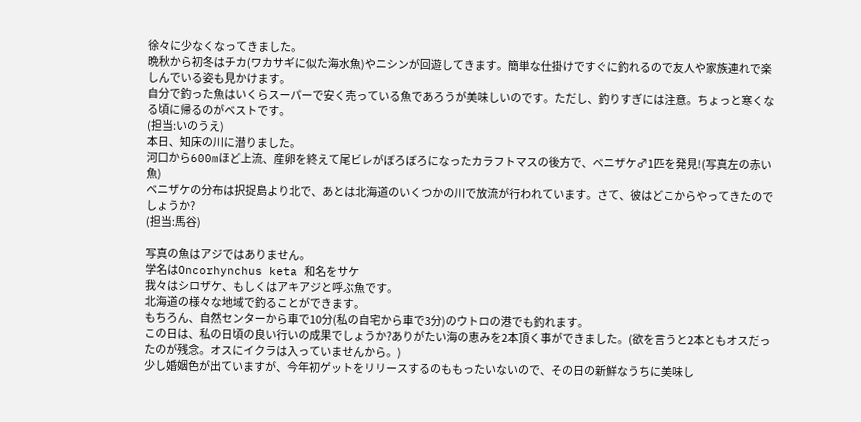徐々に少なくなってきました。
晩秋から初冬はチカ(ワカサギに似た海水魚)やニシンが回遊してきます。簡単な仕掛けですぐに釣れるので友人や家族連れで楽しんでいる姿も見かけます。
自分で釣った魚はいくらスーパーで安く売っている魚であろうが美味しいのです。ただし、釣りすぎには注意。ちょっと寒くなる頃に帰るのがベストです。
(担当:いのうえ)
本日、知床の川に潜りました。
河口から600mほど上流、産卵を終えて尾ビレがぼろぼろになったカラフトマスの後方で、ベニザケ♂1匹を発見!(写真左の赤い魚)
ベニザケの分布は択捉島より北で、あとは北海道のいくつかの川で放流が行われています。さて、彼はどこからやってきたのでしょうか?
(担当:馬谷)

写真の魚はアジではありません。
学名はOncorhynchus keta 和名をサケ
我々はシロザケ、もしくはアキアジと呼ぶ魚です。
北海道の様々な地域で釣ることができます。
もちろん、自然センターから車で10分(私の自宅から車で3分)のウトロの港でも釣れます。
この日は、私の日頃の良い行いの成果でしょうか?ありがたい海の恵みを2本頂く事ができました。(欲を言うと2本ともオスだったのが残念。オスにイクラは入っていませんから。)
少し婚姻色が出ていますが、今年初ゲットをリリースするのももったいないので、その日の新鮮なうちに美味し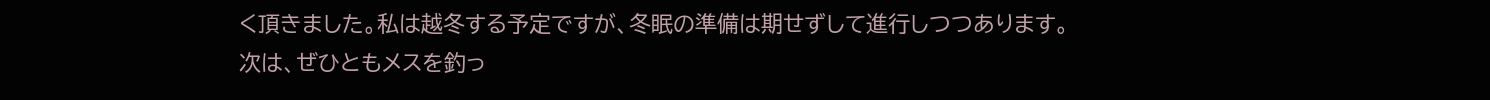く頂きました。私は越冬する予定ですが、冬眠の準備は期せずして進行しつつあります。
次は、ぜひともメスを釣っ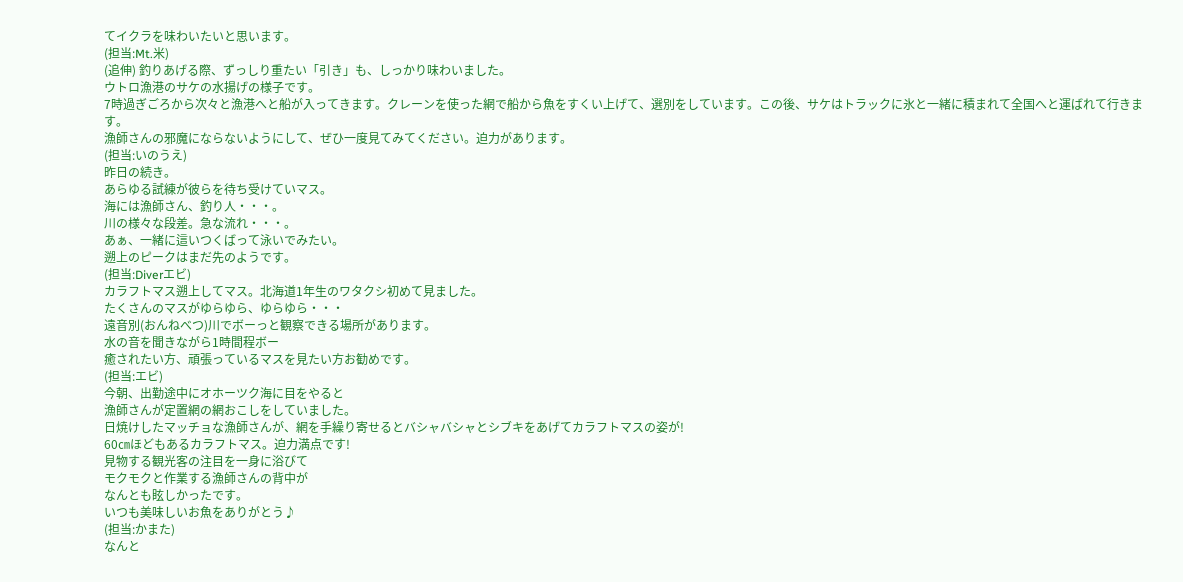てイクラを味わいたいと思います。
(担当:Mt.米)
(追伸) 釣りあげる際、ずっしり重たい「引き」も、しっかり味わいました。
ウトロ漁港のサケの水揚げの様子です。
7時過ぎごろから次々と漁港へと船が入ってきます。クレーンを使った網で船から魚をすくい上げて、選別をしています。この後、サケはトラックに氷と一緒に積まれて全国へと運ばれて行きます。
漁師さんの邪魔にならないようにして、ぜひ一度見てみてください。迫力があります。
(担当:いのうえ)
昨日の続き。
あらゆる試練が彼らを待ち受けていマス。
海には漁師さん、釣り人・・・。
川の様々な段差。急な流れ・・・。
あぁ、一緒に這いつくばって泳いでみたい。
遡上のピークはまだ先のようです。
(担当:Diverエビ)
カラフトマス遡上してマス。北海道1年生のワタクシ初めて見ました。
たくさんのマスがゆらゆら、ゆらゆら・・・
遠音別(おんねべつ)川でボーっと観察できる場所があります。
水の音を聞きながら1時間程ボー
癒されたい方、頑張っているマスを見たい方お勧めです。
(担当:エビ)
今朝、出勤途中にオホーツク海に目をやると
漁師さんが定置網の網おこしをしていました。
日焼けしたマッチョな漁師さんが、網を手繰り寄せるとバシャバシャとシブキをあげてカラフトマスの姿が!
60㎝ほどもあるカラフトマス。迫力満点です!
見物する観光客の注目を一身に浴びて
モクモクと作業する漁師さんの背中が
なんとも眩しかったです。
いつも美味しいお魚をありがとう♪
(担当:かまた)
なんと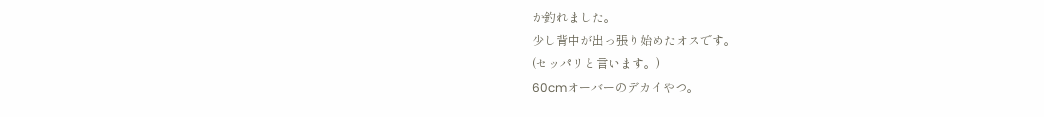か釣れました。
少し背中が出っ張り始めたオスです。
(セッパリと言います。)
60cmオーバーのデカイやつ。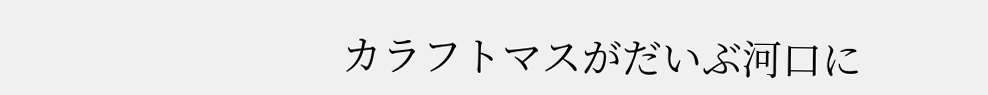カラフトマスがだいぶ河口に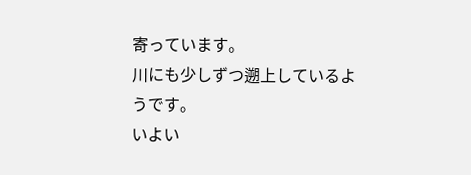寄っています。
川にも少しずつ遡上しているようです。
いよい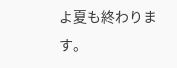よ夏も終わります。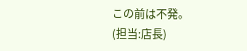この前は不発。
(担当:店長)